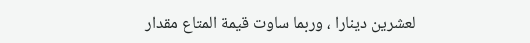لعشرين دينارا ، وربما ساوت قيمة المتاع مقدار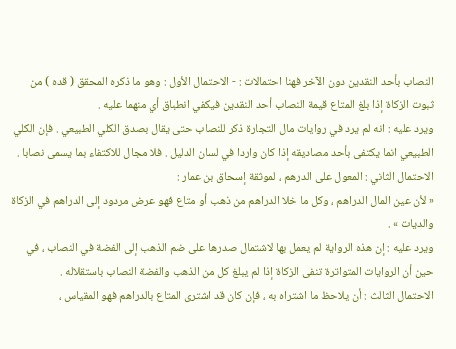النصاب بأحد النقدين دون الآخر فهنا احتمالات : - الاحتمال الأول : وهو ما ذكره المحقق ( قده ) من ثبوت الزكاة إذا بلغ المتاع قيمة النصاب أحد النقدين فيكفي انطباق أي منهما عليه .
ويرد عليه : انه لم يرد في روايات مال التجارة ذكر للنصاب حتى يقال بصدق الكلي الطبيعي . فإن الكلي الطبيعي انما يكتفى بأحد مصاديقه إذا كان واردا في لسان الدليل . فلا مجال للاكتفاء بما يسمى نصابا .
الاحتمال الثاني : المعول على الدرهم ، لموثقة إسحاق بن عمار :
« لأن عين المال الدراهم ، وكل ما خلا الدراهم من ذهب أو متاع فهو عرض مردود إلى الدراهم في الزكاة والديات » .
ويرد عليه : إن هذه الرواية لم يعمل بها لاشتمال صدرها على ضم الذهب إلى الفضة في النصاب ، في حين أن الروايات المتواترة تنفى الزكاة إذا لم يبلغ كل من الذهب والفضة النصاب باستقلاله .
الاحتمال الثالث : أن يلاحظ ما اشتراه به ، فإن كان قد اشترى المتاع بالدراهم فهو المقياس ،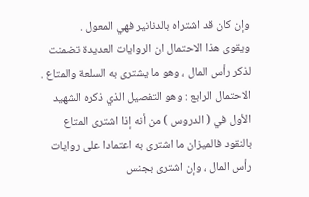وإن كان قد اشتراه بالدنانير فهي المعول .
ويقوى هذا الاحتمال ان الروايات العديدة تضمنت لذكر رأس المال ، وهو ما يشترى به السلعة والمتاع .
الاحتمال الرابع : وهو التفصيل الذي ذكره الشهيد الأول في ( الدروس ) من أنه إذا اشترى المتاع بالنقود فالميزان ما اشترى به اعتمادا على روايات رأس المال ، وإن اشترى بجنس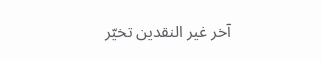آخر غير النقدين تخيّر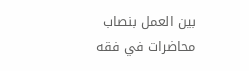بين العمل بنصاب
محاضرات في فقه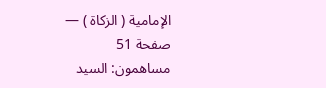الإمامية ( الزكاة ) — صفحة 51
مساهمون: السيد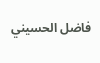فاضل الحسيني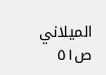الميلاني
ص٥١